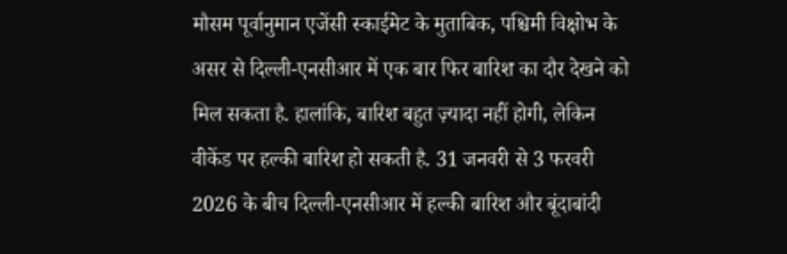मौसम पूर्वानुमान एजेंसी स्काईमेट के मुताबिक, पश्चिमी विक्षोभ के असर से दिल्ली-एनसीआर में एक बार फिर बारिश का दौर देखने को मिल सकता है. हालांकि, बारिश बहुत ज़्यादा नहीं होगी, लेकिन वीकेंड पर हल्की बारिश हो सकती है. 31 जनवरी से 3 फरवरी 2026 के बीच दिल्ली-एनसीआर में हल्की बारिश और बूंदाबांदी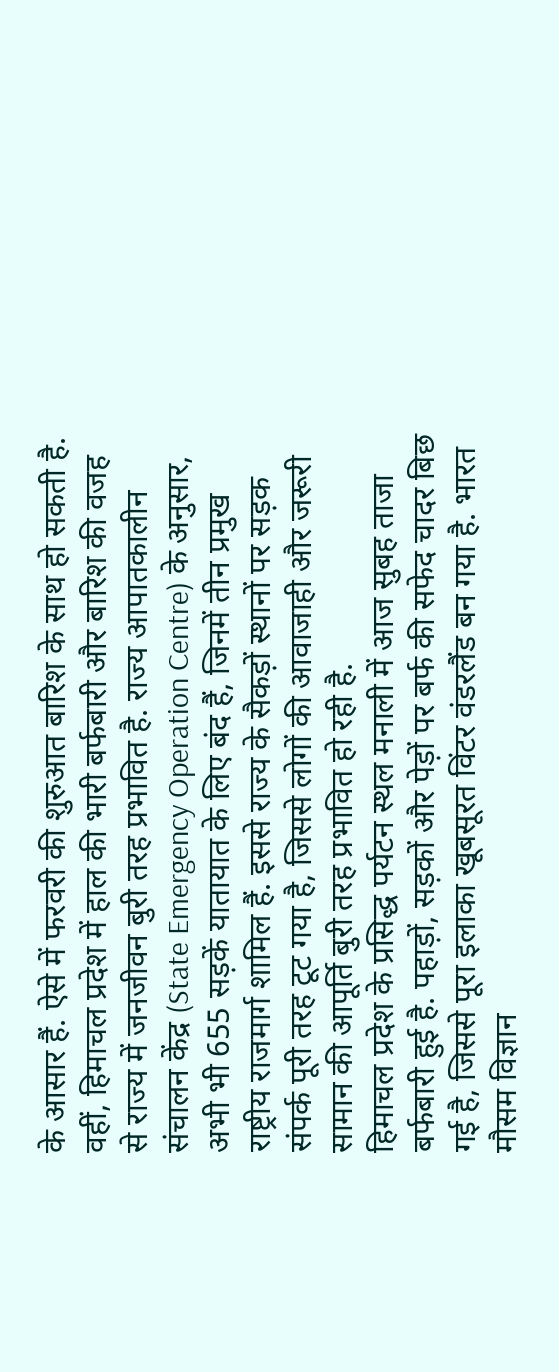के आसार हैं. ऐसे में फरवरी की शुरुआत बारिश के साथ हो सकती है.
वहीं, हिमाचल प्रदेश में हाल की भारी बर्फबारी और बारिश की वजह से राज्य में जनजीवन बुरी तरह प्रभावित है. राज्य आपातकालीन संचालन केंद्र (State Emergency Operation Centre) के अनुसार, अभी भी 655 सड़कें यातायात के लिए बंद हैं, जिनमें तीन प्रमुख राष्ट्रीय राजमार्ग शामिल हैं. इससे राज्य के सैकड़ों स्थानों पर सड़क संपर्क पूरी तरह टूट गया है, जिससे लोगों की आवाजाही और जरूरी सामान की आपूर्ति बुरी तरह प्रभावित हो रही है.
हिमाचल प्रदेश के प्रसिद्ध पर्यटन स्थल मनाली में आज सुबह ताजा बर्फबारी हुई है. पहाड़ों, सड़कों और पेड़ों पर बर्फ की सफेद चादर बिछ गई है, जिससे पूरा इलाका खूबसूरत विंटर वंडरलैंड बन गया है. भारत मौसम विज्ञान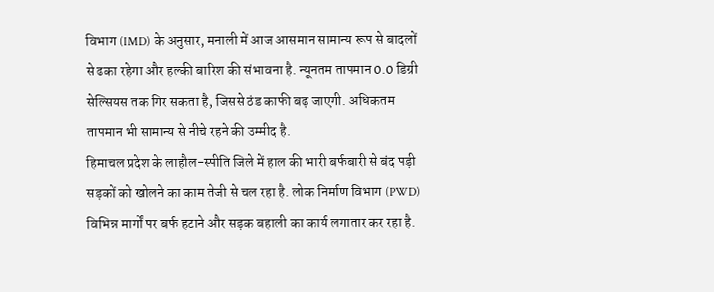विभाग (IMD) के अनुसार, मनाली में आज आसमान सामान्य रूप से बादलों से ढका रहेगा और हल्की बारिश की संभावना है. न्यूनतम तापमान 0.0 डिग्री सेल्सियस तक गिर सकता है, जिससे ठंड काफी बढ़ जाएगी. अधिकतम तापमान भी सामान्य से नीचे रहने की उम्मीद है.
हिमाचल प्रदेश के लाहौल-स्पीति जिले में हाल की भारी बर्फबारी से बंद पड़ी सड़कों को खोलने का काम तेजी से चल रहा है. लोक निर्माण विभाग (PWD) विभिन्न मार्गों पर बर्फ हटाने और सड़क बहाली का कार्य लगातार कर रहा है.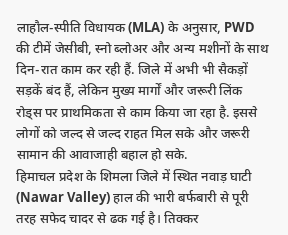लाहौल-स्पीति विधायक (MLA) के अनुसार, PWD की टीमें जेसीबी, स्नो ब्लोअर और अन्य मशीनों के साथ दिन-रात काम कर रही हैं. जिले में अभी भी सैकड़ों सड़कें बंद हैं, लेकिन मुख्य मार्गों और जरूरी लिंक रोड्स पर प्राथमिकता से काम किया जा रहा है. इससे लोगों को जल्द से जल्द राहत मिल सके और जरूरी सामान की आवाजाही बहाल हो सके.
हिमाचल प्रदेश के शिमला जिले में स्थित नवाड़ घाटी (Nawar Valley) हाल की भारी बर्फबारी से पूरी तरह सफेद चादर से ढक गई है। तिक्कर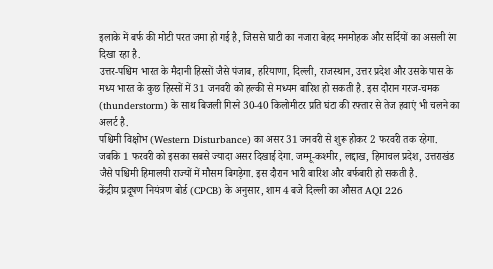इलाके में बर्फ की मोटी परत जमा हो गई है, जिससे घाटी का नजारा बेहद मनमोहक और सर्दियों का असली रंग दिखा रहा है.
उत्तर-पश्चिम भारत के मैदानी हिस्सों जैसे पंजाब, हरियाणा, दिल्ली, राजस्थान, उत्तर प्रदेश और उसके पास के मध्य भारत के कुछ हिस्सों में 31 जनवरी को हल्की से मध्यम बारिश हो सकती है. इस दौरान गरज-चमक (thunderstorm) के साथ बिजली गिरने 30-40 किलोमीटर प्रति घंटा की रफ्तार से तेज हवाएं भी चलने का अलर्ट है.
पश्चिमी विक्षोभ (Western Disturbance) का असर 31 जनवरी से शुरू होकर 2 फरवरी तक रहेगा. जबकि 1 फरवरी को इसका सबसे ज्यादा असर दिखाई देगा. जम्मू-कश्मीर, लद्दाख, हिमाचल प्रदेश, उत्तराखंड जैसे पश्चिमी हिमालयी राज्यों में मौसम बिगड़ेगा. इस दौरान भारी बारिश और बर्फबारी हो सकती है.
केंद्रीय प्रदूषण नियंत्रण बोर्ड (CPCB) के अनुसार, शाम 4 बजे दिल्ली का औसत AQI 226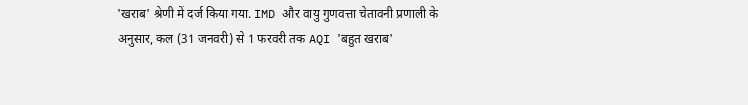'खराब' श्रेणी में दर्ज किया गया. IMD और वायु गुणवत्ता चेतावनी प्रणाली के अनुसार, कल (31 जनवरी) से 1 फरवरी तक AQI 'बहुत खराब'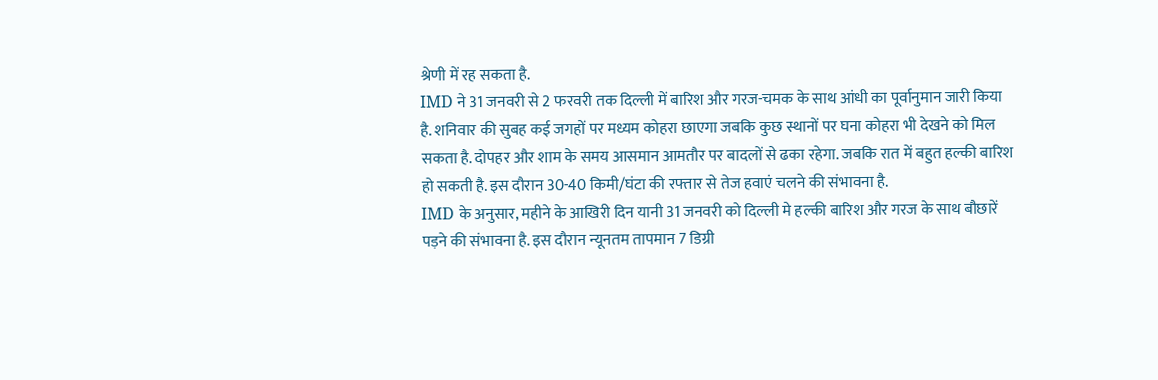श्रेणी में रह सकता है.
IMD ने 31 जनवरी से 2 फरवरी तक दिल्ली में बारिश और गरज-चमक के साथ आंधी का पूर्वानुमान जारी किया है. शनिवार की सुबह कई जगहों पर मध्यम कोहरा छाएगा जबकि कुछ स्थानों पर घना कोहरा भी देखने को मिल सकता है. दोपहर और शाम के समय आसमान आमतौर पर बादलों से ढका रहेगा. जबकि रात में बहुत हल्की बारिश हो सकती है. इस दौरान 30-40 किमी/घंटा की रफ्तार से तेज हवाएं चलने की संभावना है.
IMD के अनुसार, महीने के आखिरी दिन यानी 31 जनवरी को दिल्ली मे हल्की बारिश और गरज के साथ बौछारें पड़ने की संभावना है. इस दौरान न्यूनतम तापमान 7 डिग्री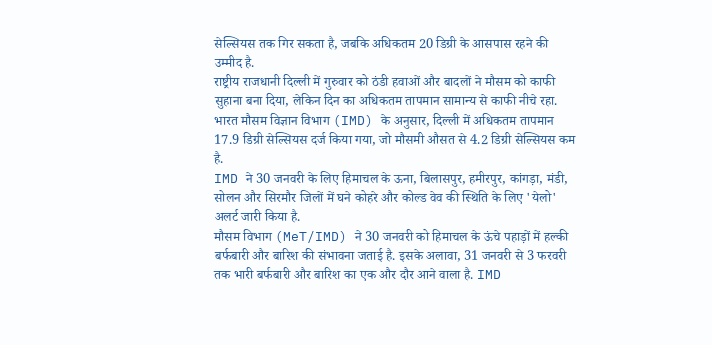सेल्सियस तक गिर सकता है, जबकि अधिकतम 20 डिग्री के आसपास रहने की उम्मीद है.
राष्ट्रीय राजधानी दिल्ली में गुरुवार को ठंडी हवाओं और बादलों ने मौसम को काफी सुहाना बना दिया, लेकिन दिन का अधिकतम तापमान सामान्य से काफी नीचे रहा. भारत मौसम विज्ञान विभाग (IMD) के अनुसार, दिल्ली में अधिकतम तापमान 17.9 डिग्री सेल्सियस दर्ज किया गया, जो मौसमी औसत से 4.2 डिग्री सेल्सियस कम है.
IMD ने 30 जनवरी के लिए हिमाचल के ऊना, बिलासपुर, हमीरपुर, कांगड़ा, मंडी, सोलन और सिरमौर जिलों में घने कोहरे और कोल्ड वेव की स्थिति के लिए 'येलो' अलर्ट जारी किया है.
मौसम विभाग (MeT/IMD) ने 30 जनवरी को हिमाचल के ऊंचे पहाड़ों में हल्की बर्फबारी और बारिश की संभावना जताई है. इसके अलावा, 31 जनवरी से 3 फरवरी तक भारी बर्फबारी और बारिश का एक और दौर आने वाला है. IMD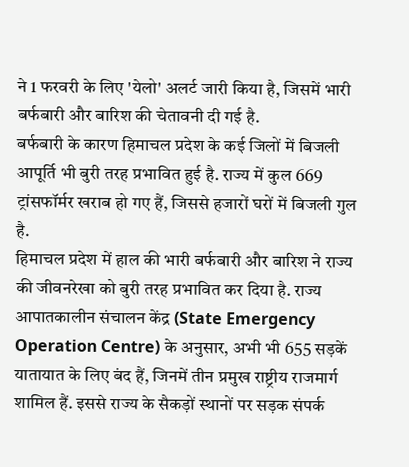ने 1 फरवरी के लिए 'येलो' अलर्ट जारी किया है, जिसमें भारी बर्फबारी और बारिश की चेतावनी दी गई है.
बर्फबारी के कारण हिमाचल प्रदेश के कई जिलों में बिजली आपूर्ति भी बुरी तरह प्रभावित हुई है. राज्य में कुल 669 ट्रांसफॉर्मर खराब हो गए हैं, जिससे हजारों घरों में बिजली गुल है.
हिमाचल प्रदेश में हाल की भारी बर्फबारी और बारिश ने राज्य की जीवनरेखा को बुरी तरह प्रभावित कर दिया है. राज्य आपातकालीन संचालन केंद्र (State Emergency Operation Centre) के अनुसार, अभी भी 655 सड़कें यातायात के लिए बंद हैं, जिनमें तीन प्रमुख राष्ट्रीय राजमार्ग शामिल हैं. इससे राज्य के सैकड़ों स्थानों पर सड़क संपर्क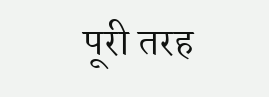पूरी तरह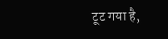टूट गया है,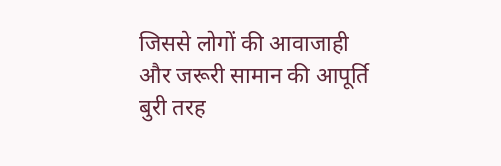जिससे लोगों की आवाजाही और जरूरी सामान की आपूर्ति बुरी तरह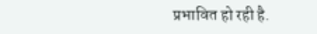प्रभावित हो रही है.